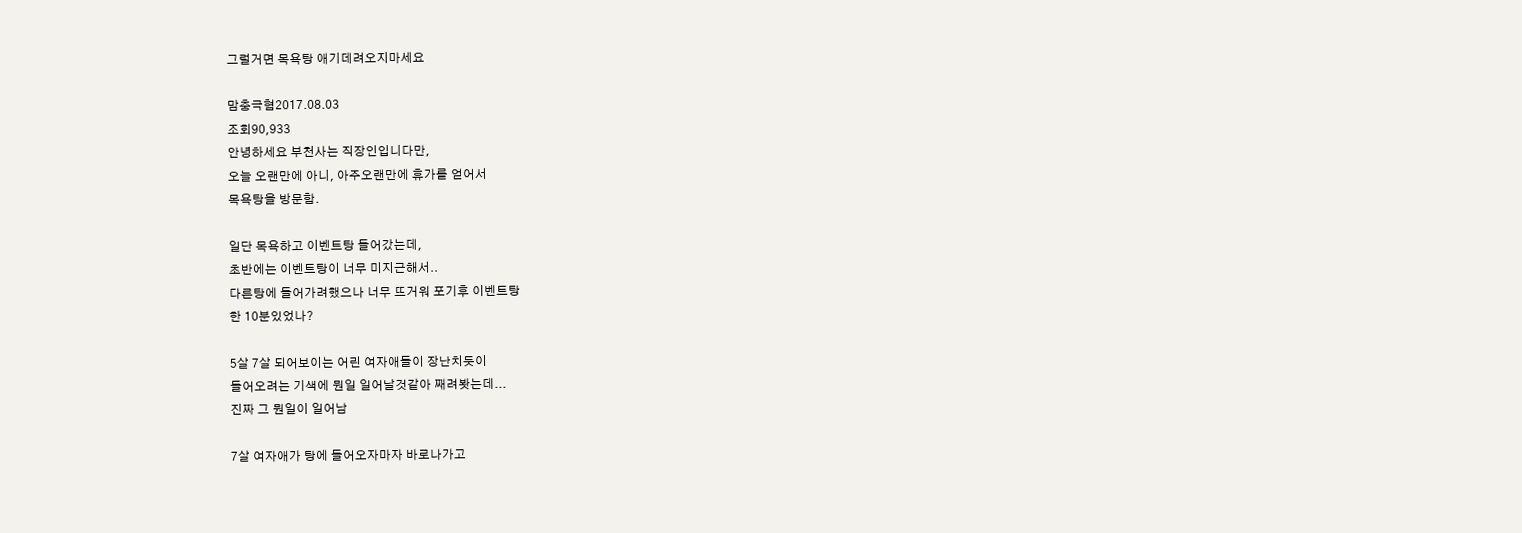그럴거면 목욕탕 애기데려오지마세요

맘충극혐2017.08.03
조회90,933
안녕하세요 부천사는 직장인입니다만,
오늘 오랜만에 아니, 아주오랜만에 휴가를 얻어서
목욕탕을 방문함.

일단 목욕하고 이벤트탕 들어갔는데,
초반에는 이벤트탕이 너무 미지근해서..
다른탕에 들어가려했으나 너무 뜨거워 포기후 이벤트탕
한 10분있었나?

5살 7살 되어보이는 어린 여자애들이 장난치듯이
들어오려는 기색에 뭔일 일어날것같아 째려봣는데...
진짜 그 뭔일이 일어남

7살 여자애가 탕에 들어오자마자 바로나가고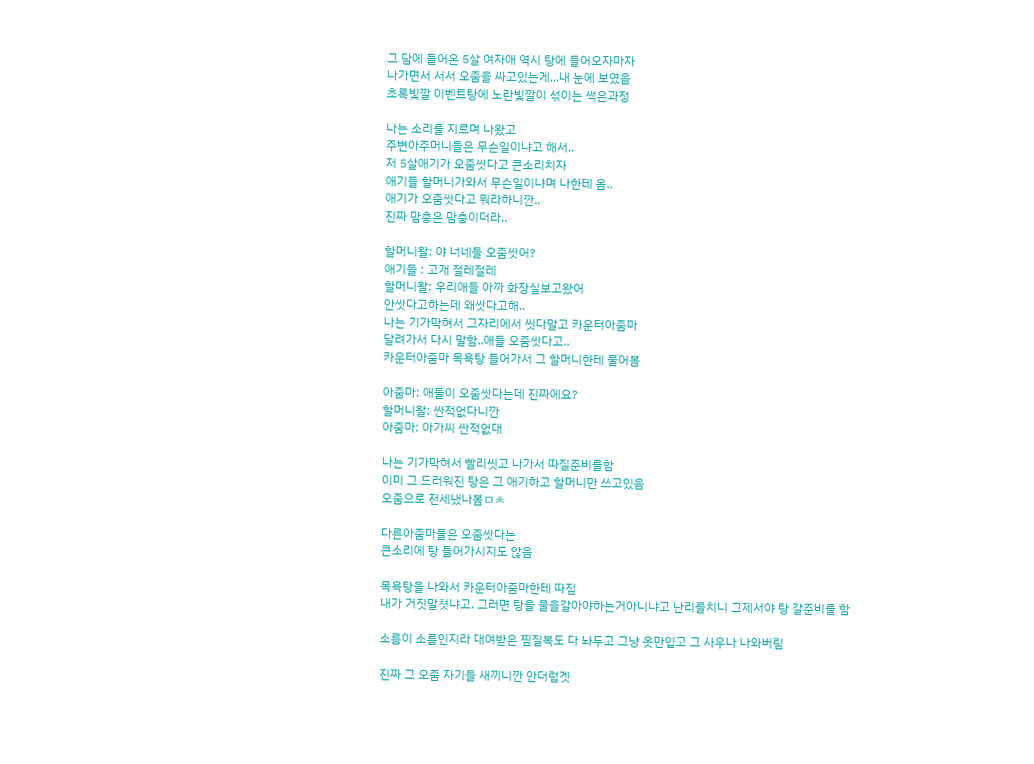그 담에 들어온 5살 여자애 역시 탕에 들어오자마자
나가면서 서서 오줌을 싸고있는게...내 눈에 보였음
초록빛깔 이벤트탕에 노란빛깔이 섞이는 썩은과정

나는 소리를 지르며 나왔고
주변아주머니들은 무슨일이냐고 해서..
저 5살애기가 오줌쌋다고 큰소리치자
애기들 할머니가와서 무슨일이냐며 나한테 옴..
애기가 오줌쌋다고 뭐라하니깐..
진짜 맘충은 맘충이더라..

할머니왈: 야 너네들 오줌쌋어?
애기들 : 고개 절레절레
할머니왈: 우리애들 아까 화장실보고왔어
안쌋다고하는데 왜쌋다고해..
나는 기가막혀서 그자리에서 씻다말고 카운터아줌마
달려가서 다시 말함..애들 오줌쌋다고..
카운터아줌마 목욕탕 들어가서 그 할머니한테 물어봄

아줌마: 애들이 오줌쌋다는데 진짜에요?
할머니왈: 싼적없다니깐
아줌마: 아가씨 싼적없대

나는 기가막혀서 빨리씻고 나가서 따질준비를함
이미 그 드러워진 탕은 그 애기하고 할머니만 쓰고있음
오줌으로 전세냈나봄ㅁㅊ

다른아줌마들은 오줌쌋다는
큰소리에 탕 들어가시지도 않음

목욕탕을 나와서 카운터아줌마한테 따짐
내가 거짓말쳣냐고. 그러면 탕을 물을갈아야하는거아니냐고 난리를치니 그제서야 탕 갈준비를 함

소름이 소름인지라 대여받은 찜질복도 다 놔두고 그냥 옷만입고 그 사우나 나와버림

진짜 그 오줌 자기들 새끼니깐 안더럽겟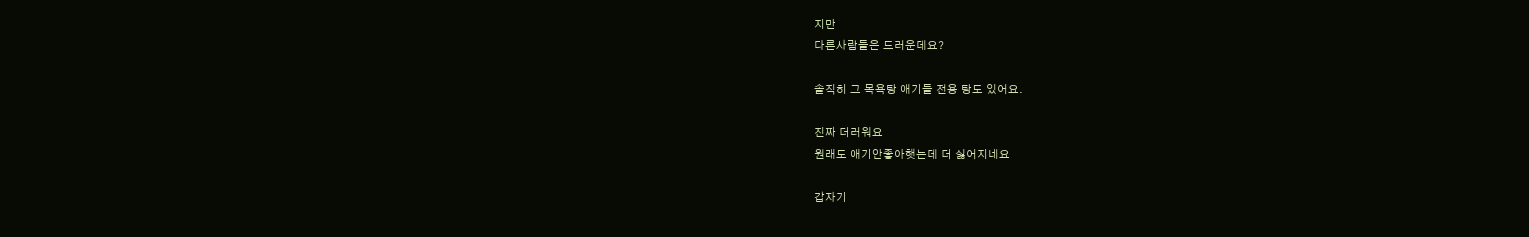지만
다른사람들은 드러운데요?

솔직히 그 목욕탕 애기들 전용 탕도 있어요.

진짜 더러워요
원래도 애기안좋아햇는데 더 싫어지네요

갑자기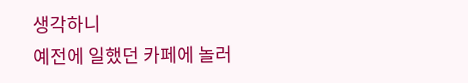생각하니
예전에 일했던 카페에 놀러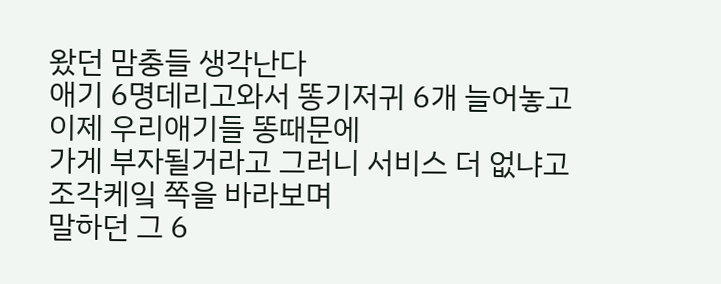왔던 맘충들 생각난다
애기 6명데리고와서 똥기저귀 6개 늘어놓고
이제 우리애기들 똥때문에
가게 부자될거라고 그러니 서비스 더 없냐고
조각케잌 쪽을 바라보며
말하던 그 6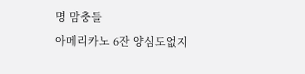명 맘충들
아메리카노 6잔 양심도없지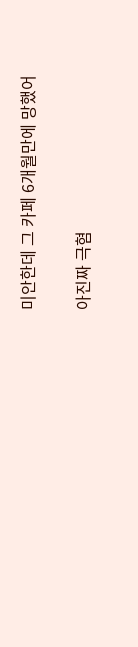미안한데 그 카페 6개월만에 망했어

아진짜 극혐